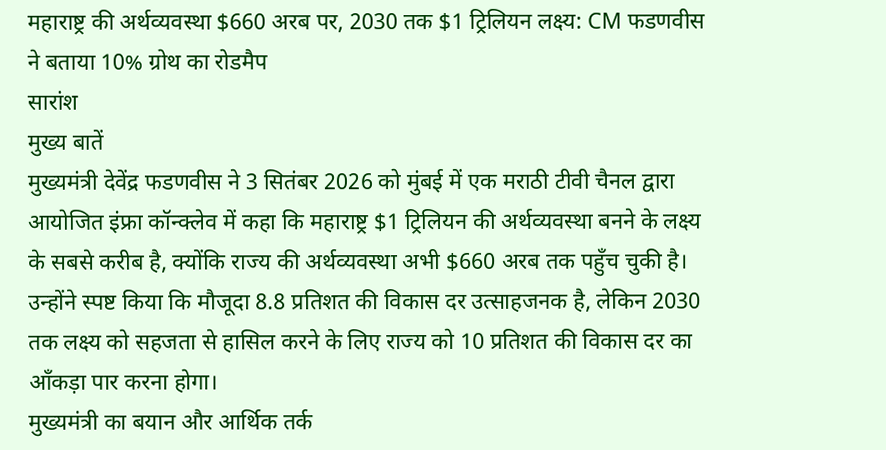महाराष्ट्र की अर्थव्यवस्था $660 अरब पर, 2030 तक $1 ट्रिलियन लक्ष्य: CM फडणवीस ने बताया 10% ग्रोथ का रोडमैप
सारांश
मुख्य बातें
मुख्यमंत्री देवेंद्र फडणवीस ने 3 सितंबर 2026 को मुंबई में एक मराठी टीवी चैनल द्वारा आयोजित इंफ्रा कॉन्क्लेव में कहा कि महाराष्ट्र $1 ट्रिलियन की अर्थव्यवस्था बनने के लक्ष्य के सबसे करीब है, क्योंकि राज्य की अर्थव्यवस्था अभी $660 अरब तक पहुँच चुकी है। उन्होंने स्पष्ट किया कि मौजूदा 8.8 प्रतिशत की विकास दर उत्साहजनक है, लेकिन 2030 तक लक्ष्य को सहजता से हासिल करने के लिए राज्य को 10 प्रतिशत की विकास दर का आँकड़ा पार करना होगा।
मुख्यमंत्री का बयान और आर्थिक तर्क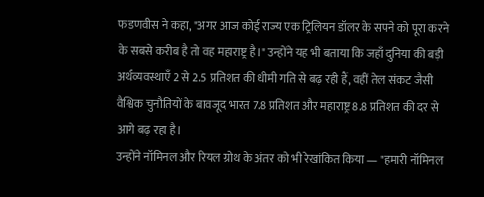फडणवीस ने कहा, "अगर आज कोई राज्य एक ट्रिलियन डॉलर के सपने को पूरा करने के सबसे करीब है तो वह महाराष्ट्र है।" उन्होंने यह भी बताया कि जहाँ दुनिया की बड़ी अर्थव्यवस्थाएँ 2 से 2.5 प्रतिशत की धीमी गति से बढ़ रही हैं, वहीं तेल संकट जैसी वैश्विक चुनौतियों के बावजूद भारत 7.8 प्रतिशत और महाराष्ट्र 8.8 प्रतिशत की दर से आगे बढ़ रहा है।
उन्होंने नॉमिनल और रियल ग्रोथ के अंतर को भी रेखांकित किया — "हमारी नॉमिनल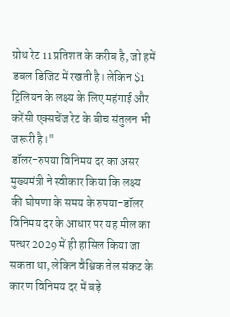ग्रोथ रेट 11 प्रतिशत के करीब है, जो हमें डबल डिजिट में रखती है। लेकिन $1 ट्रिलियन के लक्ष्य के लिए महंगाई और करेंसी एक्सचेंज रेट के बीच संतुलन भी जरूरी है।"
डॉलर-रुपया विनिमय दर का असर
मुख्यमंत्री ने स्वीकार किया कि लक्ष्य की घोषणा के समय के रुपया-डॉलर विनिमय दर के आधार पर यह मील का पत्थर 2029 में ही हासिल किया जा सकता था, लेकिन वैश्विक तेल संकट के कारण विनिमय दर में बड़े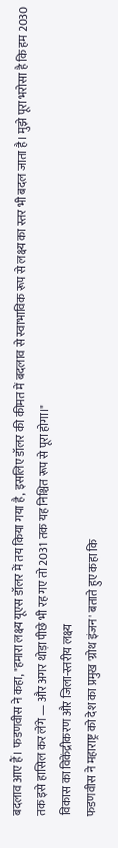बदलाव आए हैं। फडणवीस ने कहा, "हमारा लक्ष्य यूएस डॉलर में तय किया गया है, इसलिए डॉलर की कीमत में बदलाव से स्वाभाविक रूप से लक्ष्य का स्तर भी बदल जाता है। मुझे पूरा भरोसा है कि हम 2030 तक इसे हासिल कर लेंगे — और अगर थोड़ा पीछे भी रह गए तो 2031 तक यह निश्चित रूप से पूरा होगा।"
विकास का विकेंद्रीकरण और जिला-स्तरीय लक्ष्य
फडणवीस ने महाराष्ट्र को देश का प्रमुख 'ग्रोथ इंजन' बताते हुए कहा कि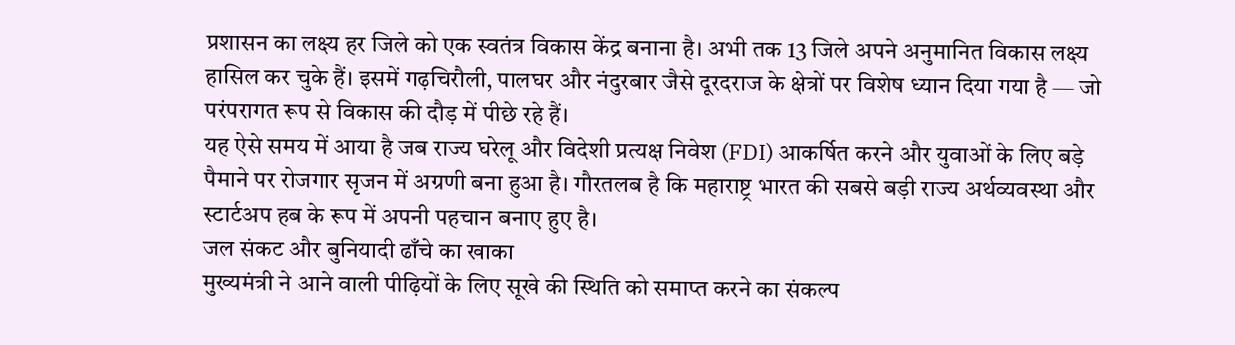प्रशासन का लक्ष्य हर जिले को एक स्वतंत्र विकास केंद्र बनाना है। अभी तक 13 जिले अपने अनुमानित विकास लक्ष्य हासिल कर चुके हैं। इसमें गढ़चिरौली, पालघर और नंदुरबार जैसे दूरदराज के क्षेत्रों पर विशेष ध्यान दिया गया है — जो परंपरागत रूप से विकास की दौड़ में पीछे रहे हैं।
यह ऐसे समय में आया है जब राज्य घरेलू और विदेशी प्रत्यक्ष निवेश (FDI) आकर्षित करने और युवाओं के लिए बड़े पैमाने पर रोजगार सृजन में अग्रणी बना हुआ है। गौरतलब है कि महाराष्ट्र भारत की सबसे बड़ी राज्य अर्थव्यवस्था और स्टार्टअप हब के रूप में अपनी पहचान बनाए हुए है।
जल संकट और बुनियादी ढाँचे का खाका
मुख्यमंत्री ने आने वाली पीढ़ियों के लिए सूखे की स्थिति को समाप्त करने का संकल्प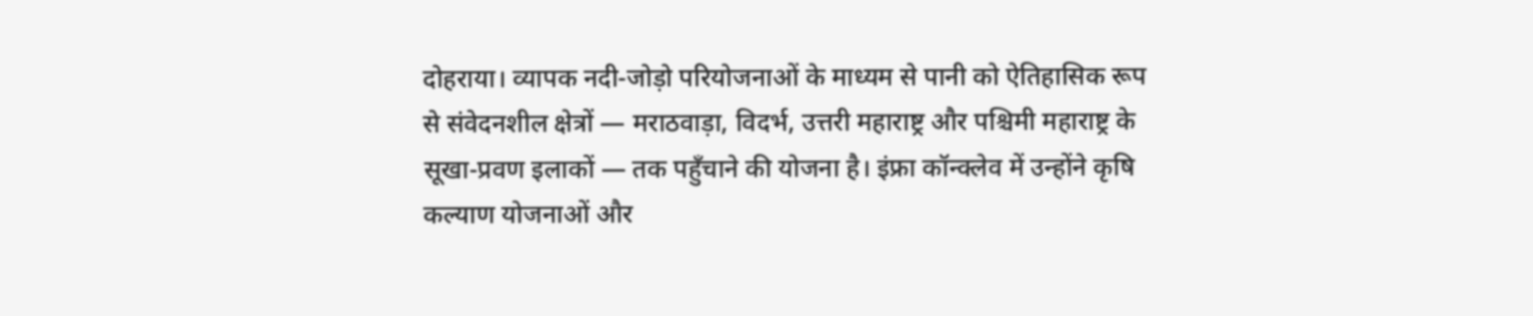दोहराया। व्यापक नदी-जोड़ो परियोजनाओं के माध्यम से पानी को ऐतिहासिक रूप से संवेदनशील क्षेत्रों — मराठवाड़ा, विदर्भ, उत्तरी महाराष्ट्र और पश्चिमी महाराष्ट्र के सूखा-प्रवण इलाकों — तक पहुँचाने की योजना है। इंफ्रा कॉन्क्लेव में उन्होंने कृषि कल्याण योजनाओं और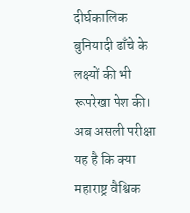दीर्घकालिक बुनियादी ढाँचे के लक्ष्यों की भी रूपरेखा पेश की।
अब असली परीक्षा यह है कि क्या महाराष्ट्र वैश्विक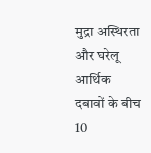मुद्रा अस्थिरता और घरेलू आर्थिक दबावों के बीच 10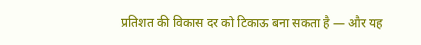प्रतिशत की विकास दर को टिकाऊ बना सकता है — और यह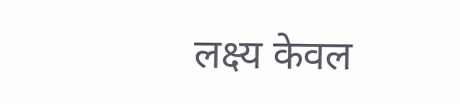लक्ष्य केवल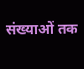संख्याओं तक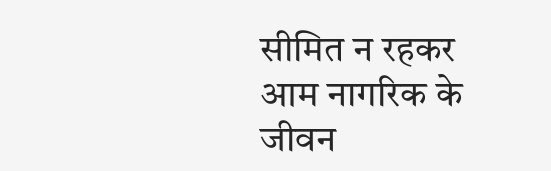सीमित न रहकर आम नागरिक के जीवन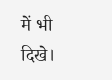में भी दिखे।